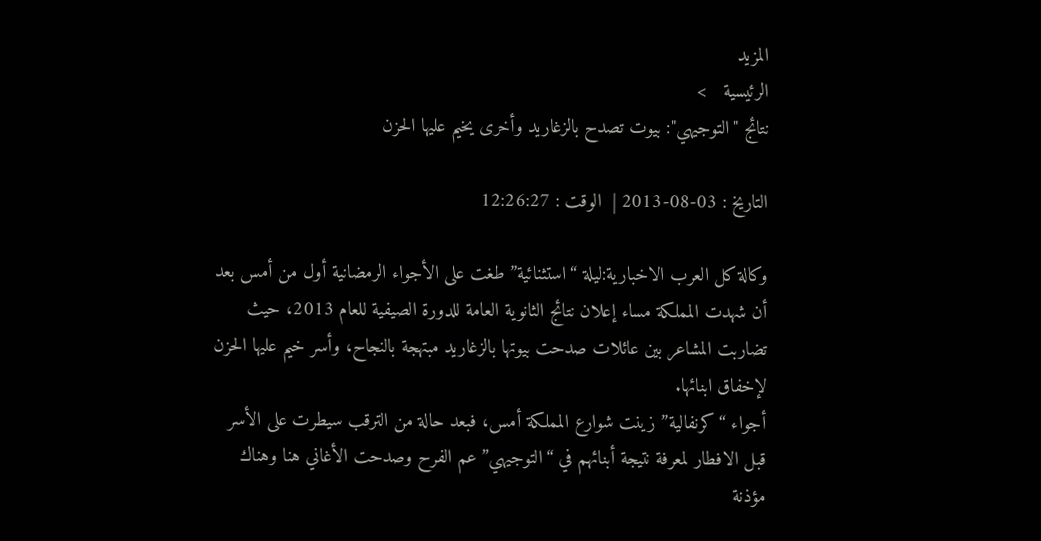المزيد
الرئيسية   >
نتائج "التوجيهي": بيوت تصدح بالزغاريد وأخرى يخيم عليها الحزن

التاريخ : 03-08-2013 |  الوقت : 12:26:27

وكالة كل العرب الاخبارية:ليلة “استثنائية” طغت على الأجواء الرمضانية أول من أمس بعد أن شهدت المملكة مساء إعلان نتائج الثانوية العامة للدورة الصيفية للعام 2013، حيث تضاربت المشاعر بين عائلات صدحت بيوتها بالزغاريد مبتهجة بالنجاح، وأسر خيم عليها الحزن لإخفاق ابنائها.
أجواء “كرنفالية” زينت شوارع المملكة أمس، فبعد حالة من الترقب سيطرت على الأسر قبل الافطار لمعرفة نتيجة أبنائهم في “التوجيهي” عم الفرح وصدحت الأغاني هنا وهناك مؤذنة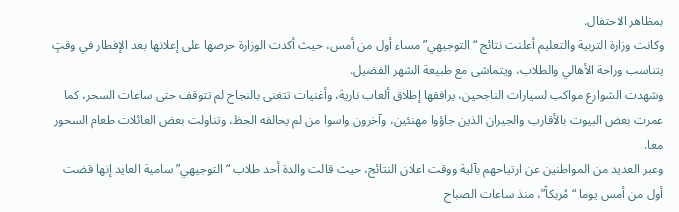بمظاهر الاحتفال.
وكانت وزارة التربية والتعليم أعلنت نتائج “التوجيهي” مساء أول من أمس، حيث أكدت الوزارة حرصها على إعلانها بعد الإفطار في وقتٍ يتناسب وراحة الأهالي والطلاب، ويتماشى مع طبيعة الشهر الفضيل.
وشهدت الشوارع مواكب لسيارات الناجحين، يرافقها إطلاق ألعاب نارية، وأغنيات تتغنى بالنجاح لم تتوقف حتى ساعات السحر، كما عمرت بعض البيوت بالأقارب والجيران الذين جاؤوا مهنئين، وآخرون واسوا من لم يحالفه الحظ، وتناولت بعض العائلات طعام السحور معا.
وعبر العديد من المواطنين عن ارتياحهم بآلية ووقت اعلان النتائج، حيث قالت والدة أحد طلاب “التوجيهي” سامية العايد إنها قضت أول من أمس يوما “مُربكاً”، منذ ساعات الصباح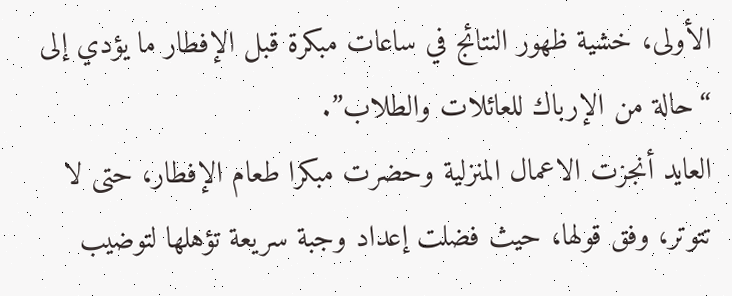الأولى، خشية ظهور النتائج في ساعات مبكرة قبل الإفطار ما يؤدي إلى “حالة من الإرباك للعائلات والطلاب”.
العايد أنجزت الاعمال المنزلية وحضرت مبكرا طعام الإفطار، حتى لا تتوتر، وفق قولها، حيث فضلت إعداد وجبة سريعة تؤهلها لتوضيب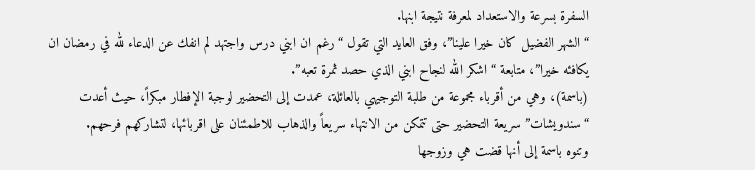السفرة بسرعة والاستعداد لمعرفة نتيجة ابنها.
“الشهر الفضيل كان خيرا علينا”، وفق العايد التي تقول “رغم ان ابني درس واجتهد لم انفك عن الدعاء لله في رمضان ان يكافئه خيرا”، متابعة “اشكر الله لنجاح ابني الذي حصد ثمرة تعبه”.
(باسمة)، وهي من أقرباء مجموعة من طلبة التوجيهي بالعائلة، عمدت إلى التحضير لوجبة الإفطار مبكراً، حيث أعدت “سندويشات” سريعة التحضير حتى تتمكن من الانتهاء سريعاً والذهاب للاطمئنان على اقربائها، لتشاركهم فرحهم.
وتنوه باسمة إلى أنها قضت هي وزوجها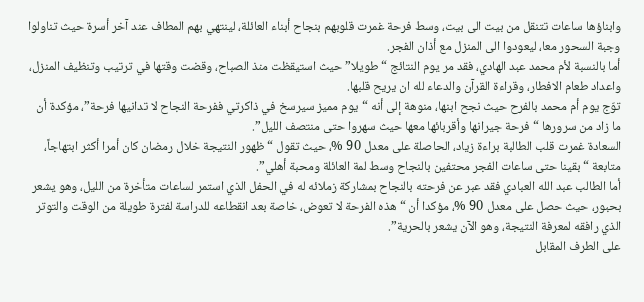وابناؤها ساعات تتنقل من بيت الى بيت، وسط فرحة غمرت قلوبهم بنجاح أبناء العائلة، لينتهي بهم المطاف عند آخر أسرة حيث تناولوا وجبة السحور معا، ليعودوا الى المنزل مع أذان الفجر.
أما بالنسبة لأم محمد عبد الهادي، فقد مر يوم النتائج “طويلا” حيث استيقظت منذ الصباح، وقضت وقتها في ترتيب وتنظيف المنزل، واعداد طعام الافطار، وقراءة القرآن والدعاء لله ان يريح قلبها.
توّج يوم أم محمد بالفرح حيث نجح ابنها، منوهة إلى أنه “يوم مميز سيرسخ في ذاكرتي ففرحة النجاح لا تدانيها فرحة”، مؤكدة أن ما زاد من سرورها “فرحة جيرانها وأقربائها معها حيث سهروا حتى منتصف الليل”.
السعادة غمرت قلب الطالبة براءة زياد، الحاصلة على معدل 90 %، حيث تقول “ظهور النتيجة خلال رمضان كان أمرا أكثر ابتهاجاً، متابعة “بقينا حتى ساعات الفجر محتفين بالنجاح وسط لمة العائلة ومحبة أهلي”.
أما الطالب عبد الله العبادي فقد عبر عن فرحته بالنجاح بمشاركة زملائه له في الحفل الذي استمر لساعات متأخرة من الليل، وهو يشعر بحبور، حيث حصل على معدل 90 %، مؤكدا أن “هذه الفرحة لا تعوض، خاصة بعد انقطاعه للدراسة لفترة طويلة من الوقت والتوتر الذي رافقه لمعرفة النتيجة، وهو الآن يشعر بالحرية”.
على الطرف المقابل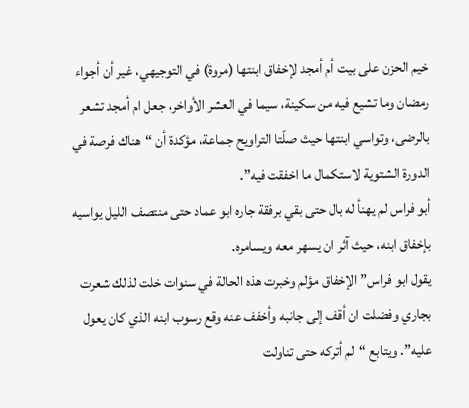خيم الحزن على بيت أم أمجد لإخفاق ابنتها (مروة) في التوجيهي، غير أن أجواء رمضان وما تشيع فيه من سكينة، سيما في العشر الأواخر، جعل ام أمجد تشعر بالرضى، وتواسي ابنتها حيث صلّتا التراويح جماعة، مؤكدة أن “هناك فرصة في الدورة الشتوية لاستكمال ما اخفقت فيه”.
أبو فراس لم يهنأ له بال حتى بقي برفقة جاره ابو عماد حتى منتصف الليل يواسيه بإخفاق ابنه، حيث آثر ان يسهر معه ويسامره.
يقول ابو فراس” الإخفاق مؤلم وخبرت هذه الحالة في سنوات خلت لذلك شعرت بجاري وفضلت ان أقف إلى جانبه وأخفف عنه وقع رسوب ابنه الذي كان يعول عليه”. ويتابع “لم أتركه حتى تناولت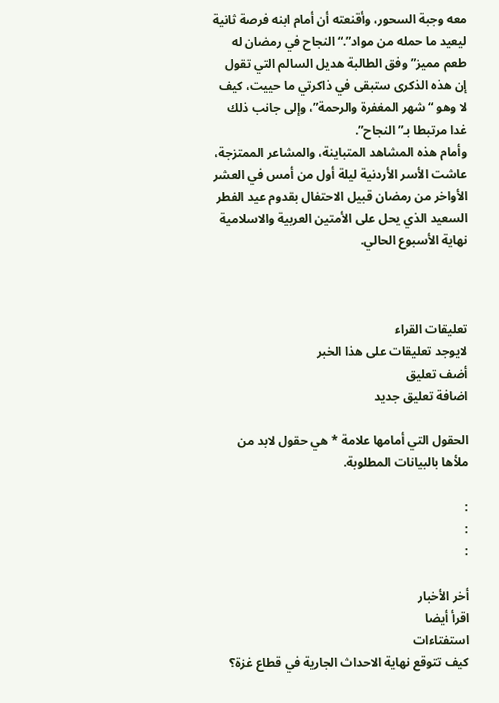معه وجبة السحور، وأقنعته أن أمام ابنه فرصة ثانية ليعيد ما حمله من مواد”.“النجاح في رمضان له طعم مميز” وفق الطالبة هديل السالم التي تقول إن هذه الذكرى ستبقى في ذاكرتي ما حييت، كيف لا وهو “شهر المغفرة والرحمة”، وإلى جانب ذلك غدا مرتبطا بـ”النجاح”.
وأمام هذه المشاهد المتباينة، والمشاعر الممتزجة، عاشت الأسر الأردنية ليلة أول من أمس في العشر الأواخر من رمضان قبيل الاحتفال بقدوم عيد الفطر السعيد الذي يحل على الأمتين العربية والاسلامية نهاية الأسبوع الحالي.



تعليقات القراء
لايوجد تعليقات على هذا الخبر
أضف تعليق
اضافة تعليق جديد

الحقول التي أمامها علامة * هي حقول لابد من ملأها بالبيانات المطلوبة.

:
:
:

أخر الأخبار
اقرأ أيضا
استفتاءات
كيف تتوقع نهاية الاحداث الجارية في قطاع غزة؟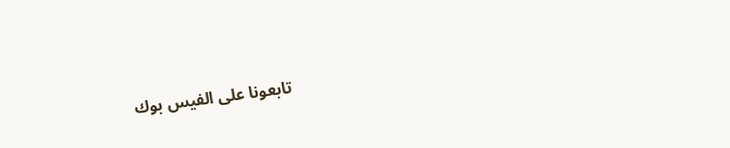تابعونا على الفيس بوك